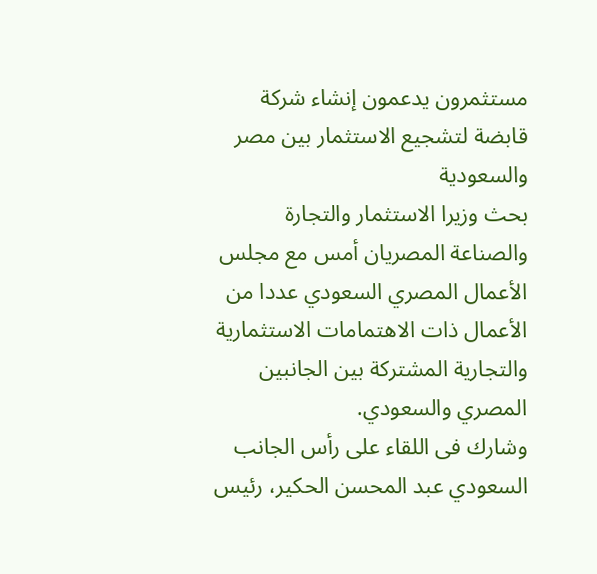مستثمرون يدعمون إنشاء شركة قابضة لتشجيع الاستثمار بين مصر والسعودية
بحث وزيرا الاستثمار والتجارة والصناعة المصريان أمس مع مجلس الأعمال المصري السعودي عددا من الأعمال ذات الاهتمامات الاستثمارية والتجارية المشتركة بين الجانبين المصري والسعودي.
وشارك فى اللقاء على رأس الجانب السعودي عبد المحسن الحكير، رئيس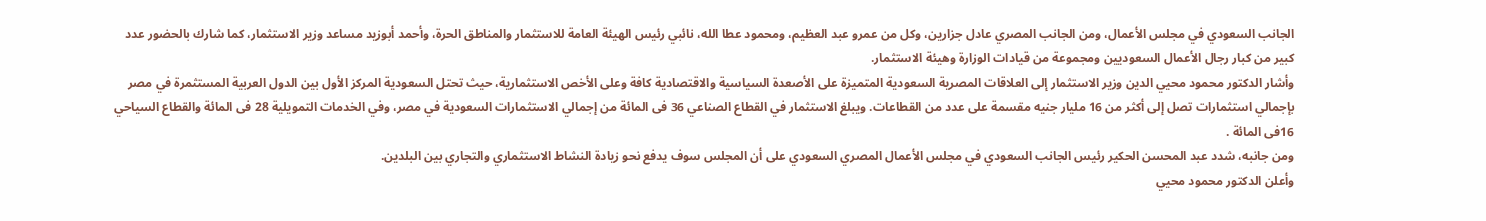الجانب السعودي في مجلس الأعمال، ومن الجانب المصري عادل جزارين، وكل من عمرو عبد العظيم، ومحمود عطا الله، نائبي رئيس الهيئة العامة للاستثمار والمناطق الحرة، وأحمد أبوزيد مساعد وزير الاستثمار، كما شارك بالحضور عدد كبير من كبار رجال الأعمال السعوديين ومجموعة من قيادات الوزارة وهيئة الاستثمار.
وأشار الدكتور محمود محيي الدين وزير الاستثمار إلى العلاقات المصرية السعودية المتميزة على الأصعدة السياسية والاقتصادية كافة وعلى الأخص الاستثمارية، حيث تحتل السعودية المركز الأول بين الدول العربية المستثمرة في مصر بإجمالي استثمارات تصل إلى أكثر من 16 مليار جنيه مقسمة على عدد من القطاعات. ويبلغ الاستثمار في القطاع الصناعي 36 فى المائة من إجمالي الاستثمارات السعودية في مصر، وفي الخدمات التمويلية 28 فى المائة والقطاع السياحي 16فى المائة .
ومن جانبه، شدد عبد المحسن الحكير رئيس الجانب السعودي في مجلس الأعمال المصري السعودي على أن المجلس سوف يدفع نحو زيادة النشاط الاستثماري والتجاري بين البلدين.
وأعلن الدكتور محمود محيي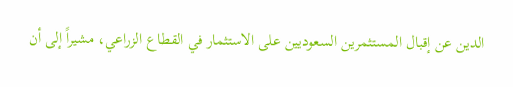الدين عن إقبال المستثمرين السعوديين على الاستثمار في القطاع الزراعي، مشيراً إلى أن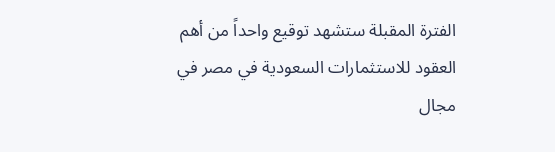الفترة المقبلة ستشهد توقيع واحداً من أهم العقود للاستثمارات السعودية في مصر في مجال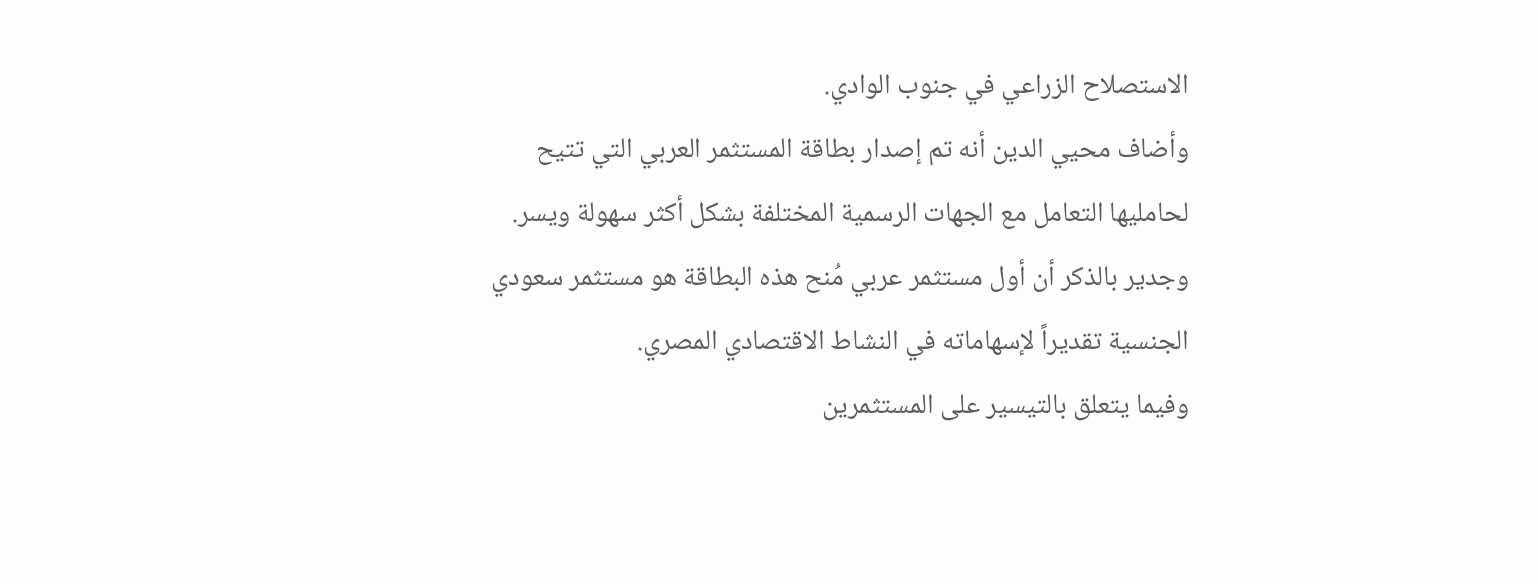الاستصلاح الزراعي في جنوب الوادي.
وأضاف محيي الدين أنه تم إصدار بطاقة المستثمر العربي التي تتيح لحامليها التعامل مع الجهات الرسمية المختلفة بشكل أكثر سهولة ويسر. وجدير بالذكر أن أول مستثمر عربي مُنح هذه البطاقة هو مستثمر سعودي الجنسية تقديراً لإسهاماته في النشاط الاقتصادي المصري.
وفيما يتعلق بالتيسير على المستثمرين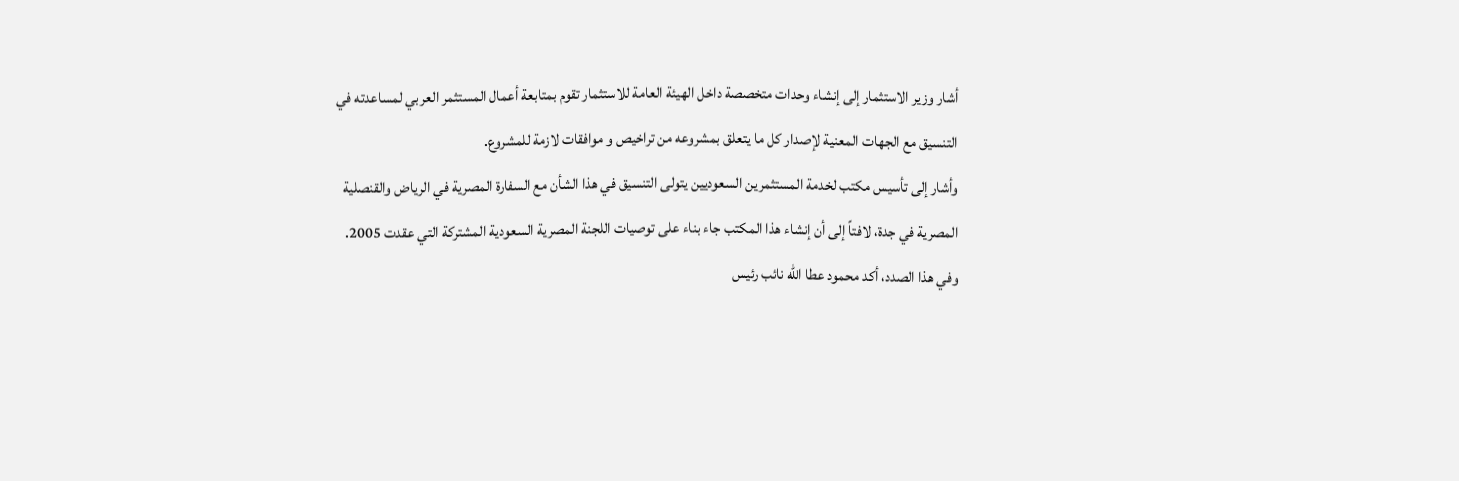أشار وزير الاستثمار إلى إنشاء وحدات متخصصة داخل الهيئة العامة للاستثمار تقوم بمتابعة أعمال المستثمر العربي لمساعدته في التنسيق مع الجهات المعنية لإصدار كل ما يتعلق بمشروعه من تراخيص و موافقات لازمة للمشروع.
وأشار إلى تأسيس مكتب لخدمة المستثمرين السعوديين يتولى التنسيق في هذا الشأن مع السفارة المصرية في الرياض والقنصلية المصرية في جدة، لافتاً إلى أن إنشاء هذا المكتب جاء بناء على توصيات اللجنة المصرية السعودية المشتركة التي عقدت 2005.
وفي هذا الصدد، أكد محمود عطا الله نائب رئيس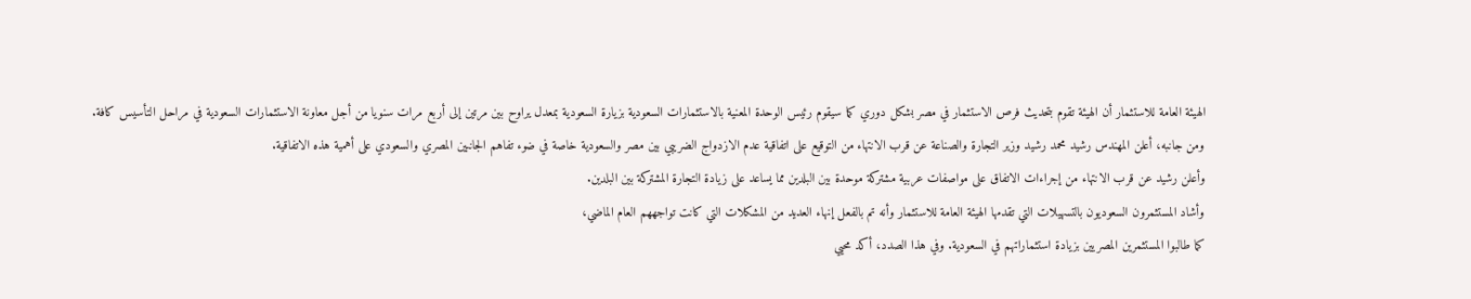الهيئة العامة للاستثمار أن الهيئة تقوم بتحديث فرص الاستثمار في مصر بشكل دوري كما سيقوم رئيس الوحدة المعنية بالاستثمارات السعودية بزيارة السعودية بمعدل يراوح بين مرتين إلى أربع مرات سنويا من أجل معاونة الاستثمارات السعودية في مراحل التأسيس كافة.
ومن جانبه، أعلن المهندس رشيد محمد رشيد وزير التجارة والصناعة عن قرب الانتهاء من التوقيع على اتفاقية عدم الازدواج الضريبي بين مصر والسعودية خاصة في ضوء تفاهم الجانبين المصري والسعودي على أهمية هذه الاتفاقية.
وأعلن رشيد عن قرب الانتهاء من إجراءات الاتفاق على مواصفات عربية مشتركة موحدة بين البلدين مما يساعد على زيادة التجارة المشتركة بين البلدين.
وأشاد المستثمرون السعوديون بالتسهيلات التي تقدمها الهيئة العامة للاستثمار وأنه تم بالفعل إنهاء العديد من المشكلات التي كانت تواجههم العام الماضي،
كما طالبوا المستثمرين المصريين بزيادة استثماراتهم في السعودية. وفي هذا الصدد، أكد محيي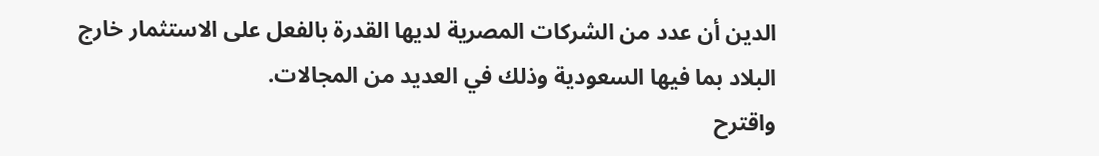الدين أن عدد من الشركات المصرية لديها القدرة بالفعل على الاستثمار خارج البلاد بما فيها السعودية وذلك في العديد من المجالات.
واقترح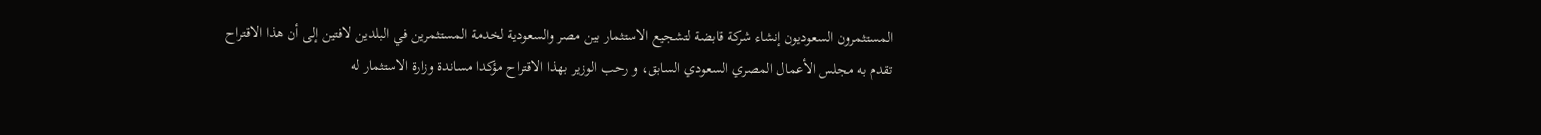المستثمرون السعوديون إنشاء شركة قابضة لتشجيع الاستثمار بين مصر والسعودية لخدمة المستثمرين في البلدين لافتين إلى أن هذا الاقتراح تقدم به مجلس الأعمال المصري السعودي السابق، و رحب الوزير بهذا الاقتراح مؤكدا مساندة وزارة الاستثمار له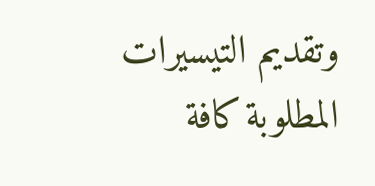وتقديم التيسيرات المطلوبة كافة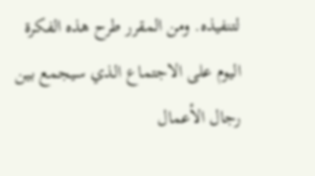لتنفيذه. ومن المقرر طرح هذه الفكرة اليوم على الاجتماع الذي سيجمع بين رجال الأعمال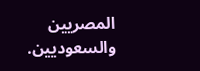المصريين والسعوديين.